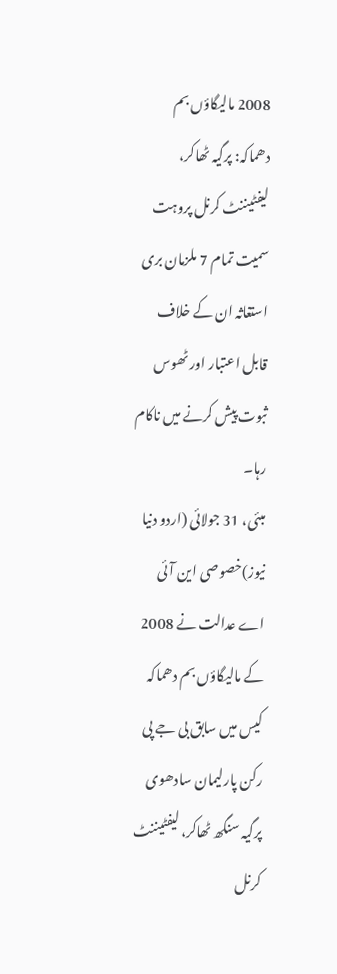2008 مالیگاؤں بم دھماکہ: پرگیہ ٹھاکر، لیفٹیننٹ کرنل پروہت سمیت تمام 7 ملزمان بری
استغاثہ ان کے خلاف قابل اعتبار اور ٹھوس ثبوت پیش کرنے میں ناکام رہا۔
مبئی، 31 جولائی (اردو دنیا نیوز)خصوصی این آئی اے عدالت نے 2008 کے مالیگاؤں بم دھماکہ کیس میں سابق بی جے پی رکن پارلیمان سادھوی پرگیہ سنگھ ٹھاکر، لیفٹیننٹ کرنل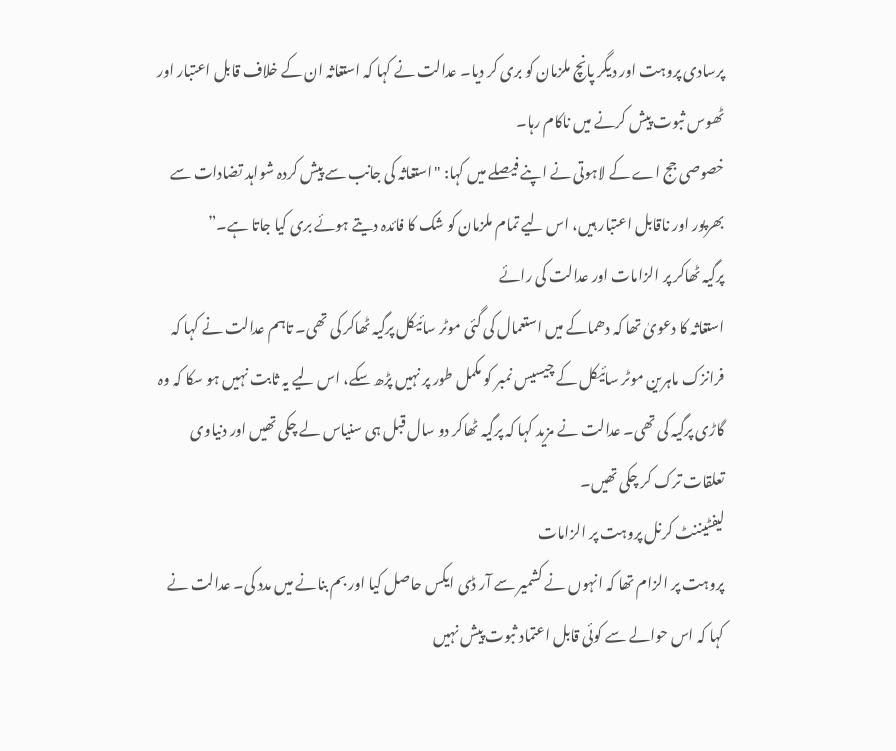پرسادی پروہت اور دیگر پانچ ملزمان کو بری کر دیا۔ عدالت نے کہا کہ استغاثہ ان کے خلاف قابل اعتبار اور ٹھوس ثبوت پیش کرنے میں ناکام رہا۔
خصوصی جج اے کے لاہوتی نے اپنے فیصلے میں کہا: "استغاثہ کی جانب سے پیش کردہ شواہد تضادات سے بھرپور اور ناقابل اعتبار ہیں، اس لیے تمام ملزمان کو شک کا فائدہ دیتے ہوئے بری کیا جاتا ہے۔”
پرگیہ ٹھاکر پر الزامات اور عدالت کی رائے
استغاثہ کا دعویٰ تھا کہ دھماکے میں استعمال کی گئی موٹر سائیکل پرگیہ ٹھاکر کی تھی۔ تاہم عدالت نے کہا کہ فرانزک ماہرین موٹر سائیکل کے چیسیس نمبر کو مکمل طور پر نہیں پڑھ سکے، اس لیے یہ ثابت نہیں ہو سکا کہ وہ گاڑی پرگیہ کی تھی۔ عدالت نے مزید کہا کہ پرگیہ ٹھاکر دو سال قبل ہی سنیاس لے چکی تھیں اور دنیاوی تعلقات ترک کر چکی تھیں۔
لیفٹیننٹ کرنل پروہت پر الزامات
پروہت پر الزام تھا کہ انہوں نے کشمیر سے آر ڈی ایکس حاصل کیا اور بم بنانے میں مدد کی۔ عدالت نے کہا کہ اس حوالے سے کوئی قابل اعتماد ثبوت پیش نہیں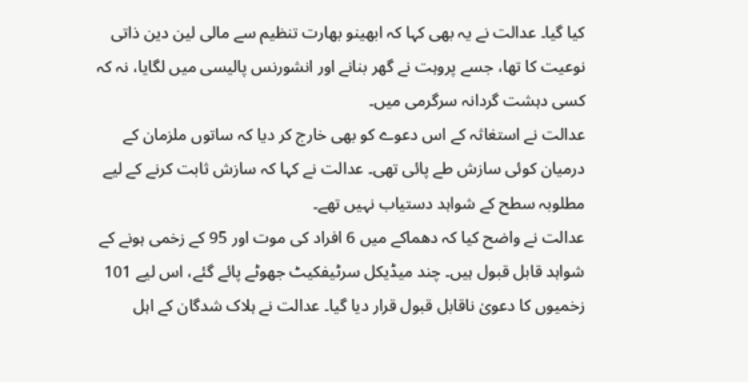کیا گیا۔ عدالت نے یہ بھی کہا کہ ابھینو بھارت تنظیم سے مالی لین دین ذاتی نوعیت کا تھا، جسے پروہت نے گھر بنانے اور انشورنس پالیسی میں لگایا، نہ کہ کسی دہشت گردانہ سرگرمی میں۔
عدالت نے استغاثہ کے اس دعوے کو بھی خارج کر دیا کہ ساتوں ملزمان کے درمیان کوئی سازش طے پائی تھی۔ عدالت نے کہا کہ سازش ثابت کرنے کے لیے مطلوبہ سطح کے شواہد دستیاب نہیں تھے۔
عدالت نے واضح کیا کہ دھماکے میں 6 افراد کی موت اور 95 کے زخمی ہونے کے شواہد قابل قبول ہیں۔ چند میڈیکل سرٹیفکیٹ جھوٹے پائے گئے، اس لیے 101 زخمیوں کا دعویٰ ناقابل قبول قرار دیا گیا۔ عدالت نے ہلاک شدگان کے اہل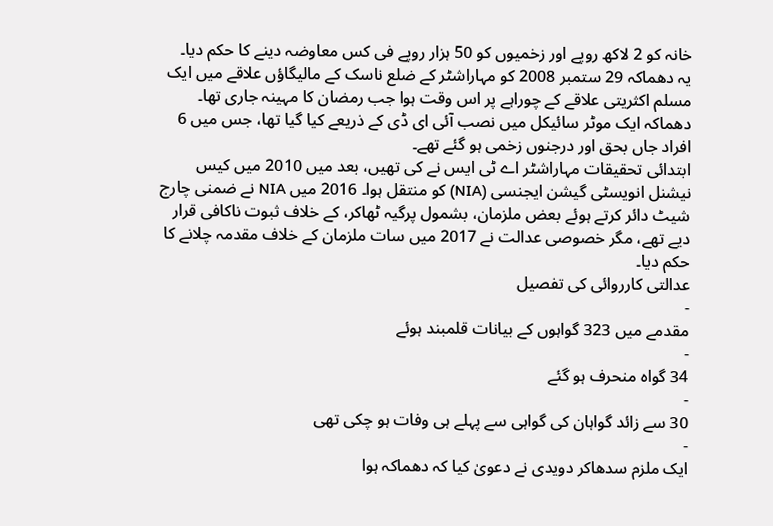خانہ کو 2 لاکھ روپے اور زخمیوں کو 50 ہزار روپے فی کس معاوضہ دینے کا حکم دیا۔
یہ دھماکہ 29 ستمبر 2008 کو مہاراشٹر کے ضلع ناسک کے مالیگاؤں علاقے میں ایک مسلم اکثریتی علاقے کے چوراہے پر اس وقت ہوا جب رمضان کا مہینہ جاری تھا۔ دھماکہ ایک موٹر سائیکل میں نصب آئی ای ڈی کے ذریعے کیا گیا تھا، جس میں 6 افراد جاں بحق اور درجنوں زخمی ہو گئے تھے۔
ابتدائی تحقیقات مہاراشٹر اے ٹی ایس نے کی تھیں، بعد میں 2010 میں کیس نیشنل انویسٹی گیشن ایجنسی (NIA) کو منتقل ہوا۔ 2016 میں NIA نے ضمنی چارج شیٹ دائر کرتے ہوئے بعض ملزمان، بشمول پرگیہ ٹھاکر، کے خلاف ثبوت ناکافی قرار دیے تھے، مگر خصوصی عدالت نے 2017 میں سات ملزمان کے خلاف مقدمہ چلانے کا حکم دیا۔
عدالتی کارروائی کی تفصیل
-
مقدمے میں 323 گواہوں کے بیانات قلمبند ہوئے
-
34 گواہ منحرف ہو گئے
-
30 سے زائد گواہان کی گواہی سے پہلے ہی وفات ہو چکی تھی
-
ایک ملزم سدھاکر دویدی نے دعویٰ کیا کہ دھماکہ ہوا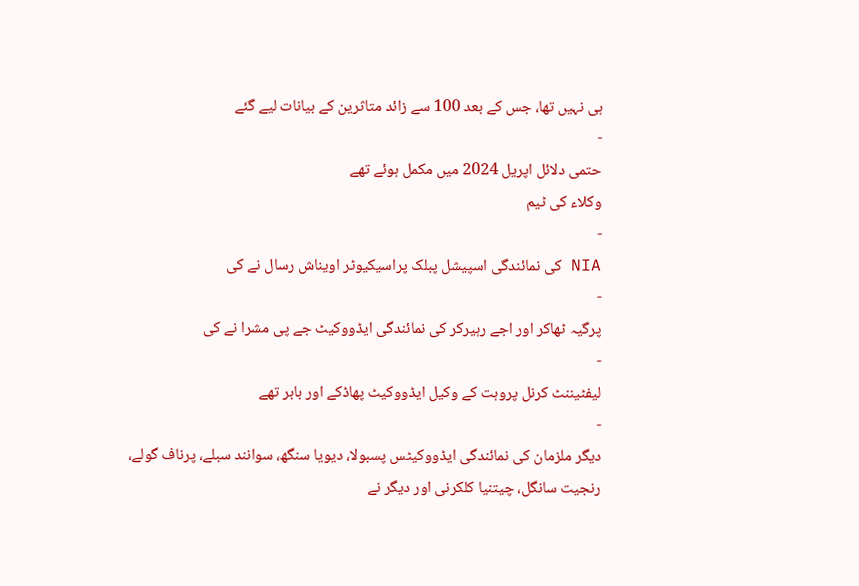ہی نہیں تھا، جس کے بعد 100 سے زائد متاثرین کے بیانات لیے گئے
-
حتمی دلائل اپریل 2024 میں مکمل ہوئے تھے
وکلاء کی ٹیم
-
NIA کی نمائندگی اسپیشل پبلک پراسیکیوٹر اویناش رسال نے کی
-
پرگیہ ٹھاکر اور اجے رہیرکر کی نمائندگی ایڈووکیٹ جے پی مشرا نے کی
-
لیفٹیننٹ کرنل پروہت کے وکیل ایڈووکیٹ پھاڈکے اور بابر تھے
-
دیگر ملزمان کی نمائندگی ایڈووکیٹس پسبولا، دیویا سنگھ، سوانند سبلے، پرناف گولے، رنجیت سانگل، چیتنیا کلکرنی اور دیگر نے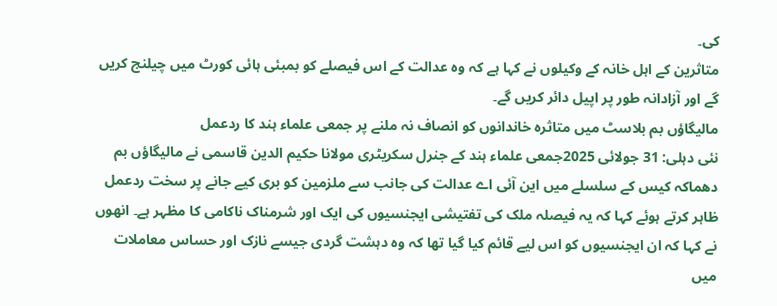کی۔
متاثرین کے اہل خانہ کے وکیلوں نے کہا ہے کہ وہ عدالت کے اس فیصلے کو بمبئی ہائی کورٹ میں چیلنج کریں گے اور آزادانہ طور پر اپیل دائر کریں گے۔
مالیگاؤں بم بلاسٹ میں متاثرہ خاندانوں کو انصاف نہ ملنے پر جمعی علماء ہند کا ردعمل
نئی دہلی: 31 جولائی 2025جمعی علماء ہند کے جنرل سکریٹری مولانا حکیم الدین قاسمی نے مالیگاؤں بم دھماکہ کیس کے سلسلے میں این آئی اے عدالت کی جانب سے ملزمین کو بری کیے جانے پر سخت ردعمل ظاہر کرتے ہوئے کہا کہ یہ فیصلہ ملک کی تفتیشی ایجنسیوں کی ایک اور شرمناک ناکامی کا مظہر ہے۔ انھوں نے کہا کہ ان ایجنسیوں کو اس لیے قائم کیا گیا تھا کہ وہ دہشت گردی جیسے نازک اور حساس معاملات میں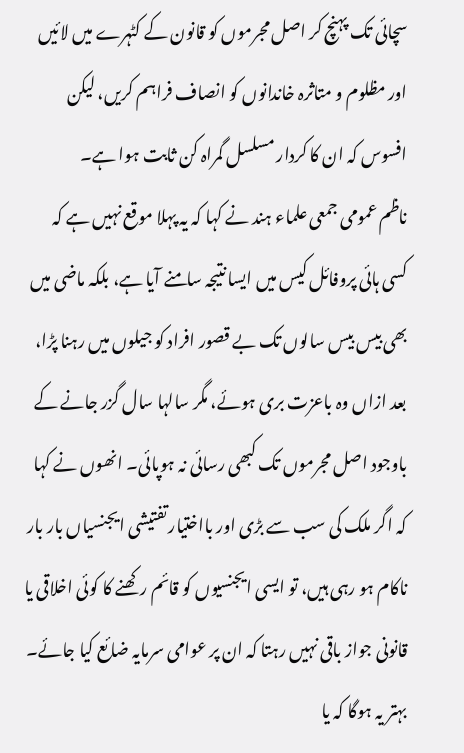سچائی تک پہنچ کر اصل مجرموں کو قانون کے کٹہرے میں لائیں اور مظلوم و متاثرہ خاندانوں کو انصاف فراہم کریں، لیکن افسوس کہ ان کا کردار مسلسل گمراہ کن ثابت ہوا ہے۔
ناظم عمومی جمعی علماء ہند نے کہا کہ یہ پہلا موقع نہیں ہے کہ کسی ہائی پروفائل کیس میں ایسا نتیجہ سامنے آیا ہے، بلکہ ماضی میں بھی بیس بیس سالوں تک بے قصور افراد کو جیلوں میں رہنا پڑا، بعد ازاں وہ باعزت بری ہوئے، مگر سالہا سال گزر جانے کے باوجود اصل مجرموں تک کبھی رسائی نہ ہوپائی۔ انھوں نے کہا کہ اگر ملک کی سب سے بڑی اور بااختیار تفتیشی ایجنسیاں بار بار ناکام ہو رہی ہیں، تو ایسی ایجنسیوں کو قائم رکھنے کا کوئی اخلاقی یا قانونی جواز باقی نہیں رہتا کہ ان پر عوامی سرمایہ ضائع کیا جائے۔ بہتر یہ ہوگا کہ یا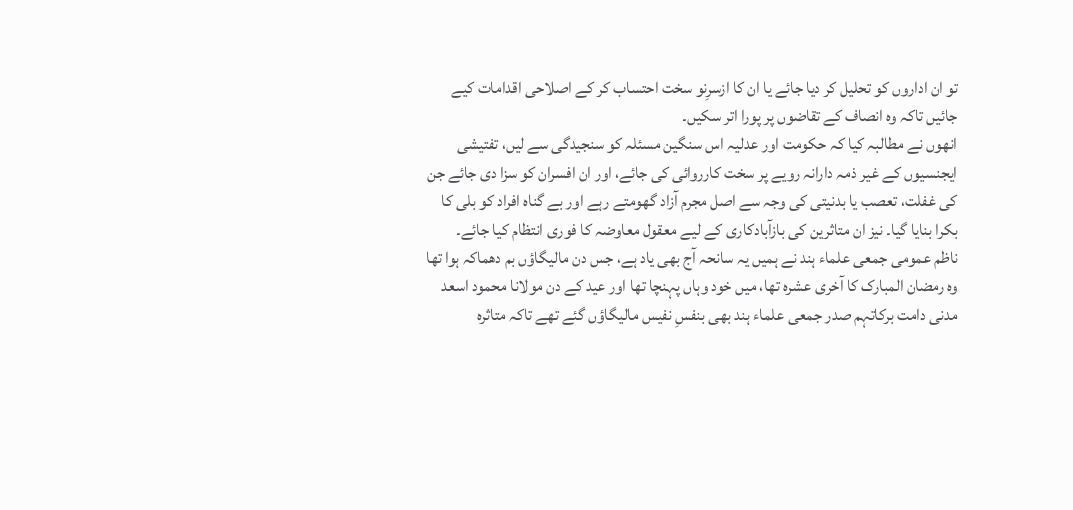تو ان اداروں کو تحلیل کر دیا جائے یا ان کا ازسرِنو سخت احتساب کر کے اصلاحی اقدامات کیے جائیں تاکہ وہ انصاف کے تقاضوں پر پورا اتر سکیں۔
انھوں نے مطالبہ کیا کہ حکومت اور عدلیہ اس سنگین مسئلہ کو سنجیدگی سے لیں، تفتیشی ایجنسیوں کے غیر ذمہ دارانہ رویے پر سخت کارروائی کی جائے، اور ان افسران کو سزا دی جائے جن کی غفلت، تعصب یا بدنیتی کی وجہ سے اصل مجرم آزاد گھومتے رہے اور بے گناہ افراد کو بلی کا بکرا بنایا گیا۔ نیز ان متاثرین کی بازآبادکاری کے لیے معقول معاوضہ کا فوری انتظام کیا جائے۔
ناظم عمومی جمعی علماء ہند نے ہمیں یہ سانحہ آج بھی یاد ہے، جس دن مالیگاؤں بم دھماکہ ہوا تھا وہ رمضان المبارک کا آخری عشرہ تھا، میں خود وہاں پہنچا تھا اور عید کے دن مولانا محمود اسعد مدنی دامت برکاتہم صدر جمعی علماء ہند بھی بنفسِ نفیس مالیگاؤں گئے تھے تاکہ متاثرہ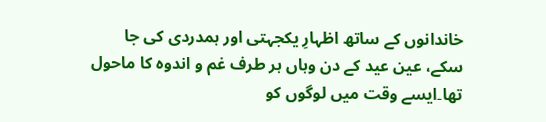خاندانوں کے ساتھ اظہارِ یکجہتی اور ہمدردی کی جا سکے، عین عید کے دن وہاں ہر طرف غم و اندوہ کا ماحول تھا۔ایسے وقت میں لوگوں کو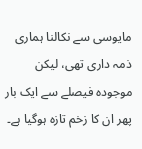مایوسی سے نکالنا ہماری ذمہ داری تھی، لیکن موجودہ فیصلے سے ایک بار پھر ان کا زخم تازہ ہوگیا ہے۔